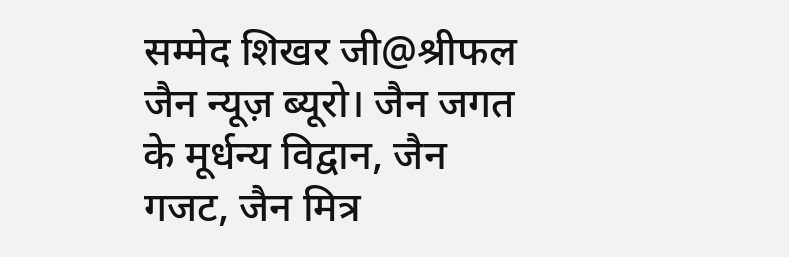सम्मेद शिखर जी@श्रीफल जैन न्यूज़ ब्यूरो। जैन जगत के मूर्धन्य विद्वान, जैन गजट, जैन मित्र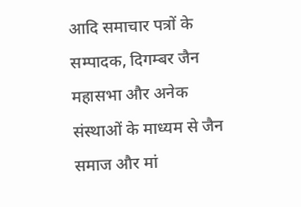आदि समाचार पत्रों के सम्पादक, दिगम्बर जैन महासभा और अनेक संस्थाओं के माध्यम से जैन समाज और मां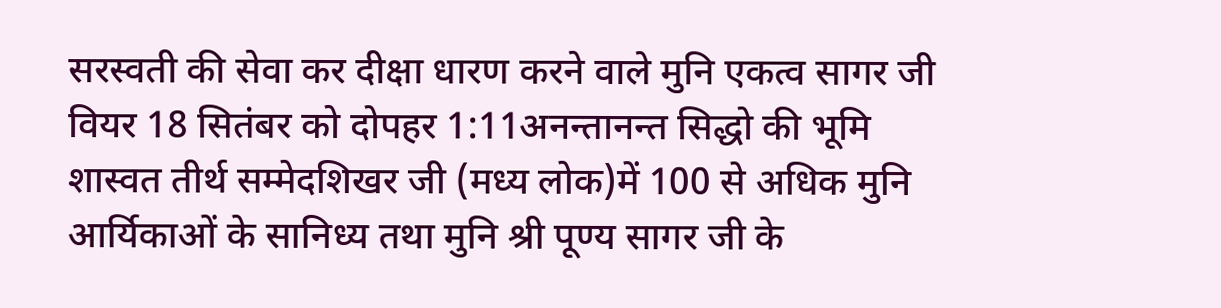सरस्वती की सेवा कर दीक्षा धारण करने वाले मुनि एकत्व सागर जी वियर 18 सितंबर को दोपहर 1:11अनन्तानन्त सिद्धो की भूमि शास्वत तीर्थ सम्मेदशिखर जी (मध्य लोक)में 100 से अधिक मुनि आर्यिकाओं के सानिध्य तथा मुनि श्री पूण्य सागर जी के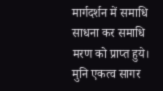मार्गदर्शन में समाधि साधना कर समाधि मरण को प्राप्त हुये।
मुनि एकत्व सागर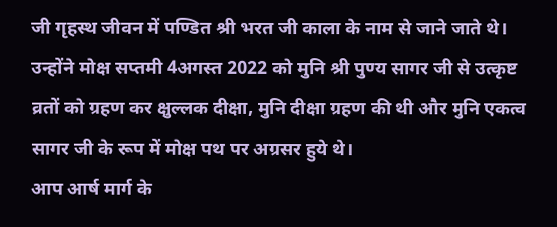जी गृहस्थ जीवन में पण्डित श्री भरत जी काला के नाम से जाने जाते थे। उन्होंने मोक्ष सप्तमी 4अगस्त 2022 को मुनि श्री पुण्य सागर जी से उत्कृष्ट व्रतों को ग्रहण कर क्षुल्लक दीक्षा, मुनि दीक्षा ग्रहण की थी और मुनि एकत्व सागर जी के रूप में मोक्ष पथ पर अग्रसर हुये थे।
आप आर्ष मार्ग के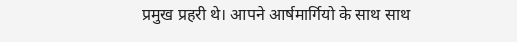प्रमुख प्रहरी थे। आपने आर्षमार्गियो के साथ साथ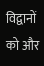विद्वानों को और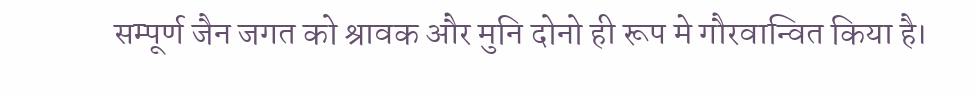सम्पूर्ण जैन जगत को श्रावक और मुनि दोनो ही रूप मे गौरवान्वित किया है।